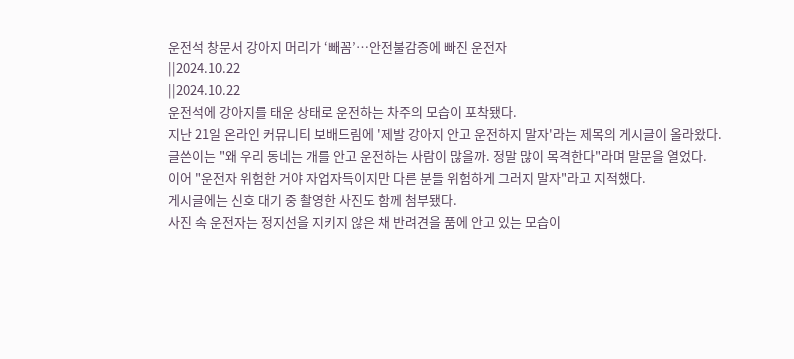운전석 창문서 강아지 머리가 ‘빼꼼’…안전불감증에 빠진 운전자
||2024.10.22
||2024.10.22
운전석에 강아지를 태운 상태로 운전하는 차주의 모습이 포착됐다.
지난 21일 온라인 커뮤니티 보배드림에 '제발 강아지 안고 운전하지 말자'라는 제목의 게시글이 올라왔다.
글쓴이는 "왜 우리 동네는 개를 안고 운전하는 사람이 많을까. 정말 많이 목격한다"라며 말문을 열었다.
이어 "운전자 위험한 거야 자업자득이지만 다른 분들 위험하게 그러지 말자"라고 지적했다.
게시글에는 신호 대기 중 촬영한 사진도 함께 첨부됐다.
사진 속 운전자는 정지선을 지키지 않은 채 반려견을 품에 안고 있는 모습이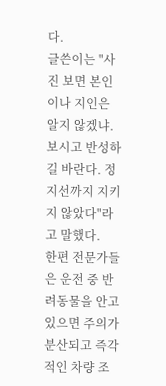다.
글쓴이는 "사진 보면 본인이나 지인은 알지 않겠냐. 보시고 반성하길 바란다. 정지선까지 지키지 않았다"라고 말했다.
한편 전문가들은 운전 중 반려동물을 안고 있으면 주의가 분산되고 즉각적인 차량 조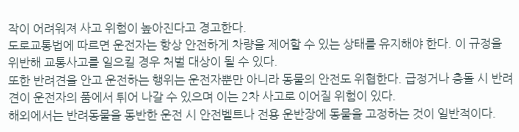작이 어려워져 사고 위험이 높아진다고 경고한다.
도로교통법에 따르면 운전자는 항상 안전하게 차량을 제어할 수 있는 상태를 유지해야 한다. 이 규정을 위반해 교통사고를 일으킬 경우 처벌 대상이 될 수 있다.
또한 반려견을 안고 운전하는 행위는 운전자뿐만 아니라 동물의 안전도 위협한다. 급정거나 충돌 시 반려견이 운전자의 품에서 튀어 나갈 수 있으며 이는 2차 사고로 이어질 위험이 있다.
해외에서는 반려동물을 동반한 운전 시 안전벨트나 전용 운반장에 동물을 고정하는 것이 일반적이다.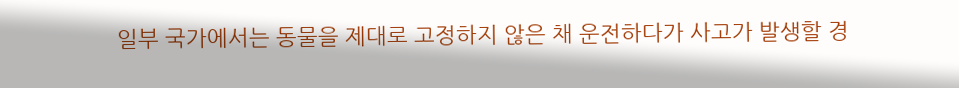일부 국가에서는 동물을 제대로 고정하지 않은 채 운전하다가 사고가 발생할 경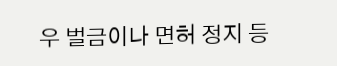우 벌금이나 면허 정지 등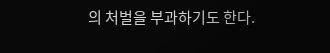의 처벌을 부과하기도 한다.